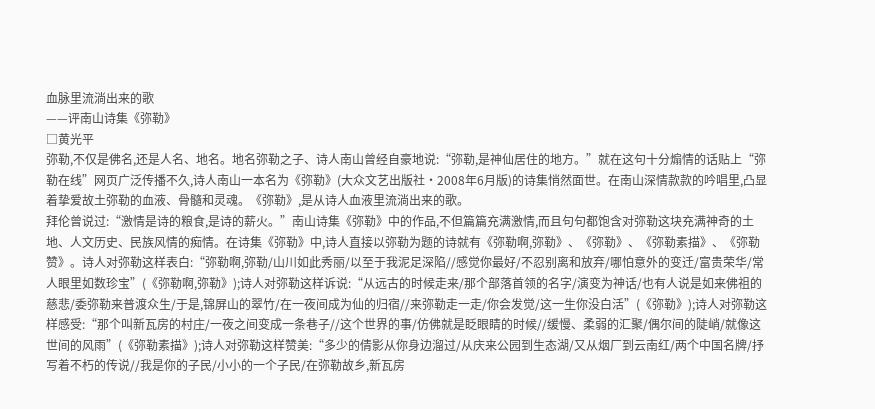血脉里流淌出来的歌
——评南山诗集《弥勒》
□黄光平
弥勒,不仅是佛名,还是人名、地名。地名弥勒之子、诗人南山曾经自豪地说:“弥勒,是神仙居住的地方。”就在这句十分煽情的话贴上“弥勒在线”网页广泛传播不久,诗人南山一本名为《弥勒》(大众文艺出版社·2008年6月版)的诗集悄然面世。在南山深情款款的吟唱里,凸显着挚爱故土弥勒的血液、骨髓和灵魂。《弥勒》,是从诗人血液里流淌出来的歌。
拜伦曾说过:“激情是诗的粮食,是诗的薪火。”南山诗集《弥勒》中的作品,不但篇篇充满激情,而且句句都饱含对弥勒这块充满神奇的土地、人文历史、民族风情的痴情。在诗集《弥勒》中,诗人直接以弥勒为题的诗就有《弥勒啊,弥勒》、《弥勒》、《弥勒素描》、《弥勒赞》。诗人对弥勒这样表白:“弥勒啊,弥勒/山川如此秀丽/以至于我泥足深陷//感觉你最好/不忍别离和放弃/哪怕意外的变迁/富贵荣华/常人眼里如数珍宝”(《弥勒啊,弥勒》);诗人对弥勒这样诉说:“从远古的时候走来/那个部落首领的名字/演变为神话/也有人说是如来佛祖的慈悲/委弥勒来普渡众生/于是,锦屏山的翠竹/在一夜间成为仙的归宿//来弥勒走一走/你会发觉/这一生你没白活”(《弥勒》);诗人对弥勒这样感受:“那个叫新瓦房的村庄/一夜之间变成一条巷子//这个世界的事/仿佛就是眨眼睛的时候//缓慢、柔弱的汇聚/偶尔间的陡峭/就像这世间的风雨”(《弥勒素描》);诗人对弥勒这样赞美:“多少的倩影从你身边溜过/从庆来公园到生态湖/又从烟厂到云南红/两个中国名牌/抒写着不朽的传说//我是你的子民/小小的一个子民/在弥勒故乡,新瓦房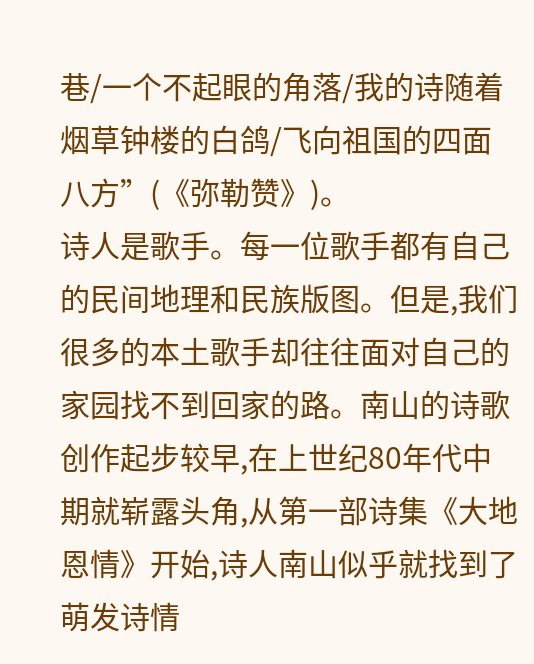巷/一个不起眼的角落/我的诗随着烟草钟楼的白鸽/飞向祖国的四面八方”(《弥勒赞》)。
诗人是歌手。每一位歌手都有自己的民间地理和民族版图。但是,我们很多的本土歌手却往往面对自己的家园找不到回家的路。南山的诗歌创作起步较早,在上世纪80年代中期就崭露头角,从第一部诗集《大地恩情》开始,诗人南山似乎就找到了萌发诗情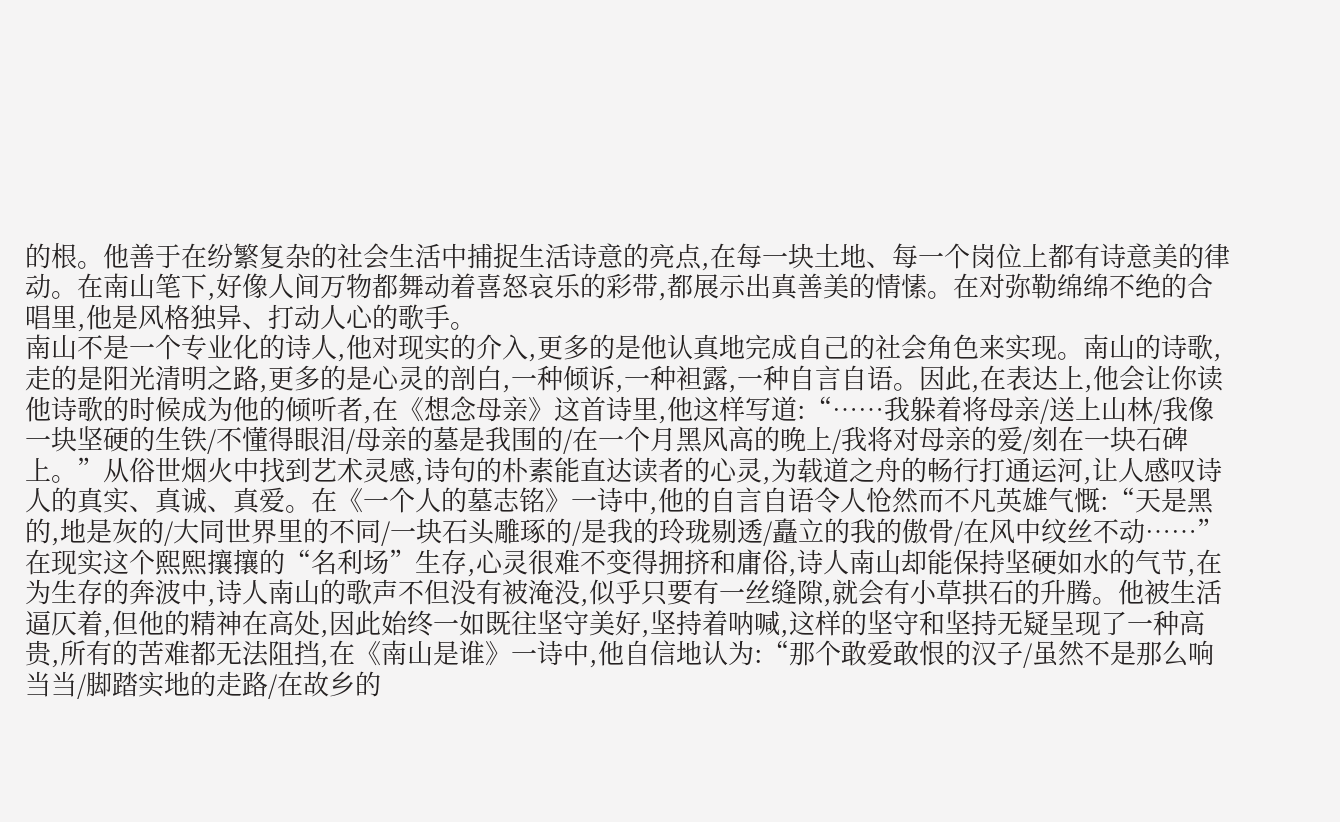的根。他善于在纷繁复杂的社会生活中捕捉生活诗意的亮点,在每一块土地、每一个岗位上都有诗意美的律动。在南山笔下,好像人间万物都舞动着喜怒哀乐的彩带,都展示出真善美的情愫。在对弥勒绵绵不绝的合唱里,他是风格独异、打动人心的歌手。
南山不是一个专业化的诗人,他对现实的介入,更多的是他认真地完成自己的社会角色来实现。南山的诗歌,走的是阳光清明之路,更多的是心灵的剖白,一种倾诉,一种袒露,一种自言自语。因此,在表达上,他会让你读他诗歌的时候成为他的倾听者,在《想念母亲》这首诗里,他这样写道:“……我躲着将母亲/送上山林/我像一块坚硬的生铁/不懂得眼泪/母亲的墓是我围的/在一个月黑风高的晚上/我将对母亲的爱/刻在一块石碑上。”从俗世烟火中找到艺术灵感,诗句的朴素能直达读者的心灵,为载道之舟的畅行打通运河,让人感叹诗人的真实、真诚、真爱。在《一个人的墓志铭》一诗中,他的自言自语令人怆然而不凡英雄气慨:“天是黑的,地是灰的/大同世界里的不同/一块石头雕琢的/是我的玲珑剔透/矗立的我的傲骨/在风中纹丝不动……”在现实这个熙熙攘攘的“名利场”生存,心灵很难不变得拥挤和庸俗,诗人南山却能保持坚硬如水的气节,在为生存的奔波中,诗人南山的歌声不但没有被淹没,似乎只要有一丝缝隙,就会有小草拱石的升腾。他被生活逼仄着,但他的精神在高处,因此始终一如既往坚守美好,坚持着呐喊,这样的坚守和坚持无疑呈现了一种高贵,所有的苦难都无法阻挡,在《南山是谁》一诗中,他自信地认为:“那个敢爱敢恨的汉子/虽然不是那么响当当/脚踏实地的走路/在故乡的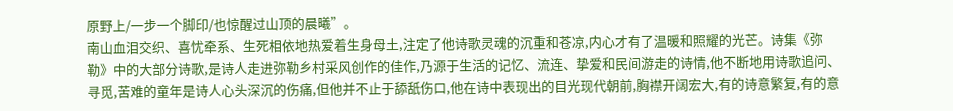原野上/一步一个脚印/也惊醒过山顶的晨曦”。
南山血泪交织、喜忧牵系、生死相依地热爱着生身母土,注定了他诗歌灵魂的沉重和苍凉,内心才有了温暖和照耀的光芒。诗集《弥勒》中的大部分诗歌,是诗人走进弥勒乡村采风创作的佳作,乃源于生活的记忆、流连、挚爱和民间游走的诗情,他不断地用诗歌追问、寻觅,苦难的童年是诗人心头深沉的伤痛,但他并不止于舔舐伤口,他在诗中表现出的目光现代朝前,胸襟开阔宏大,有的诗意繁复,有的意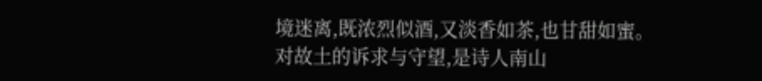境迷离,既浓烈似酒,又淡香如茶,也甘甜如蜜。
对故土的诉求与守望,是诗人南山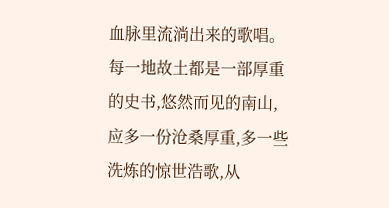血脉里流淌出来的歌唱。每一地故土都是一部厚重的史书,悠然而见的南山,应多一份沧桑厚重,多一些洗炼的惊世浩歌,从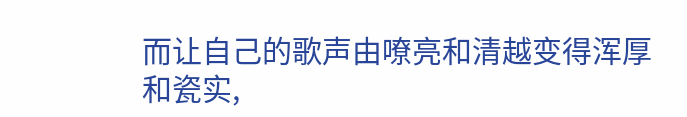而让自己的歌声由嘹亮和清越变得浑厚和瓷实,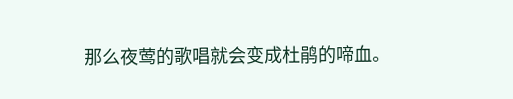那么夜莺的歌唱就会变成杜鹃的啼血。